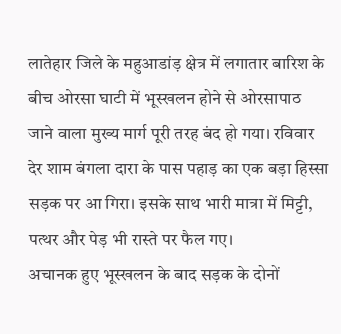लातेहार जिले के महुआडांड़ क्षेत्र में लगातार बारिश के बीच ओरसा घाटी में भूस्खलन होने से ओरसापाठ जाने वाला मुख्य मार्ग पूरी तरह बंद हो गया। रविवार देर शाम बंगला दारा के पास पहाड़ का एक बड़ा हिस्सा सड़क पर आ गिरा। इसके साथ भारी मात्रा में मिट्टी, पत्थर और पेड़ भी रास्ते पर फैल गए।
अचानक हुए भूस्खलन के बाद सड़क के दोनों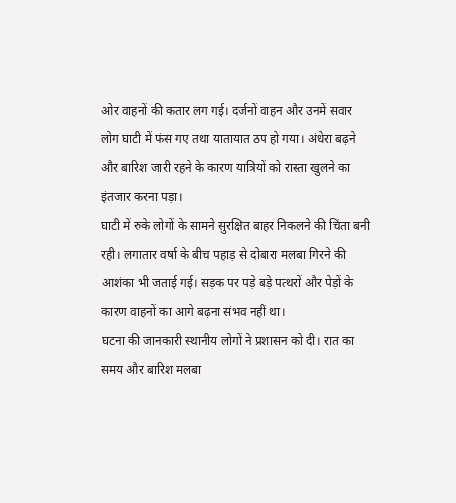ओर वाहनों की कतार लग गई। दर्जनों वाहन और उनमें सवार लोग घाटी में फंस गए तथा यातायात ठप हो गया। अंधेरा बढ़ने और बारिश जारी रहने के कारण यात्रियों को रास्ता खुलने का इंतजार करना पड़ा।
घाटी में रुके लोगों के सामने सुरक्षित बाहर निकलने की चिंता बनी रही। लगातार वर्षा के बीच पहाड़ से दोबारा मलबा गिरने की आशंका भी जताई गई। सड़क पर पड़े बड़े पत्थरों और पेड़ों के कारण वाहनों का आगे बढ़ना संभव नहीं था।
घटना की जानकारी स्थानीय लोगों ने प्रशासन को दी। रात का समय और बारिश मलबा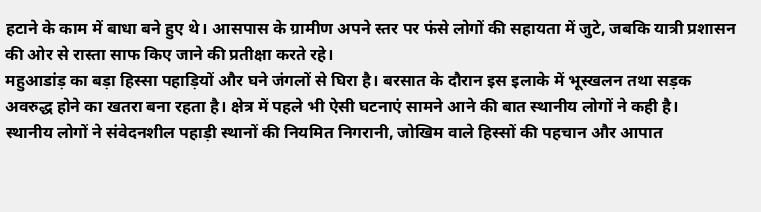हटाने के काम में बाधा बने हुए थे। आसपास के ग्रामीण अपने स्तर पर फंसे लोगों की सहायता में जुटे, जबकि यात्री प्रशासन की ओर से रास्ता साफ किए जाने की प्रतीक्षा करते रहे।
महुआडांड़ का बड़ा हिस्सा पहाड़ियों और घने जंगलों से घिरा है। बरसात के दौरान इस इलाके में भूस्खलन तथा सड़क अवरुद्ध होने का खतरा बना रहता है। क्षेत्र में पहले भी ऐसी घटनाएं सामने आने की बात स्थानीय लोगों ने कही है।
स्थानीय लोगों ने संवेदनशील पहाड़ी स्थानों की नियमित निगरानी, जोखिम वाले हिस्सों की पहचान और आपात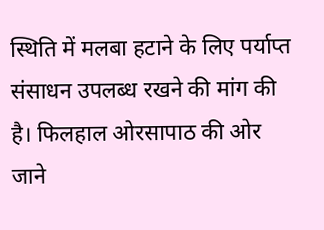स्थिति में मलबा हटाने के लिए पर्याप्त संसाधन उपलब्ध रखने की मांग की है। फिलहाल ओरसापाठ की ओर जाने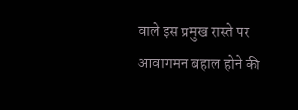वाले इस प्रमुख रास्ते पर आवागमन बहाल होने की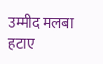उम्मीद मलबा हटाए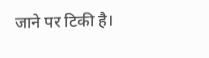जाने पर टिकी है।